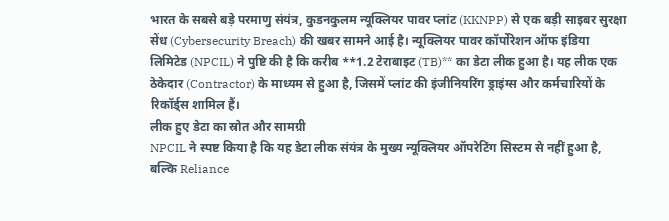भारत के सबसे बड़े परमाणु संयंत्र, कुडनकुलम न्यूक्लियर पावर प्लांट (KKNPP) से एक बड़ी साइबर सुरक्षा सेंध (Cybersecurity Breach) की खबर सामने आई है। न्यूक्लियर पावर कॉर्पोरेशन ऑफ इंडिया लिमिटेड (NPCIL) ने पुष्टि की है कि करीब **1.2 टेराबाइट (TB)** का डेटा लीक हुआ है। यह लीक एक ठेकेदार (Contractor) के माध्यम से हुआ है, जिसमें प्लांट की इंजीनियरिंग ड्राइंग्स और कर्मचारियों के रिकॉर्ड्स शामिल हैं।
लीक हुए डेटा का स्रोत और सामग्री
NPCIL ने स्पष्ट किया है कि यह डेटा लीक संयंत्र के मुख्य न्यूक्लियर ऑपरेटिंग सिस्टम से नहीं हुआ है, बल्कि Reliance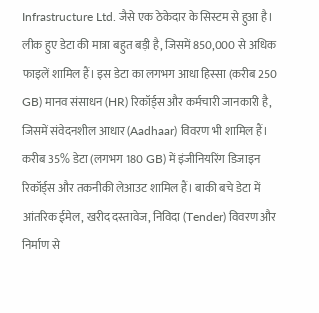Infrastructure Ltd. जैसे एक ठेकेदार के सिस्टम से हुआ है। लीक हुए डेटा की मात्रा बहुत बड़ी है, जिसमें 850,000 से अधिक फाइलें शामिल हैं। इस डेटा का लगभग आधा हिस्सा (करीब 250 GB) मानव संसाधन (HR) रिकॉर्ड्स और कर्मचारी जानकारी है, जिसमें संवेदनशील आधार (Aadhaar) विवरण भी शामिल हैं। करीब 35% डेटा (लगभग 180 GB) में इंजीनियरिंग डिजाइन रिकॉर्ड्स और तकनीकी लेआउट शामिल हैं। बाकी बचे डेटा में आंतरिक ईमेल, खरीद दस्तावेज, निविदा (Tender) विवरण और निर्माण से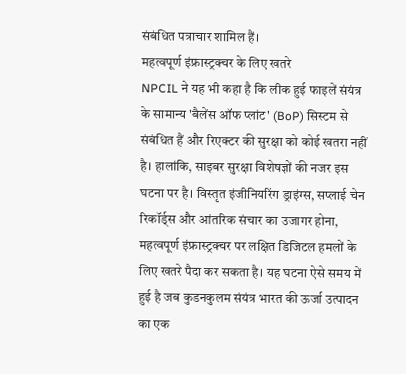संबंधित पत्राचार शामिल हैं।
महत्वपूर्ण इंफ्रास्ट्रक्चर के लिए खतरे
NPCIL ने यह भी कहा है कि लीक हुई फाइलें संयंत्र के सामान्य 'बैलेंस ऑफ प्लांट' (BoP) सिस्टम से संबंधित हैं और रिएक्टर की सुरक्षा को कोई खतरा नहीं है। हालांकि, साइबर सुरक्षा विशेषज्ञों की नजर इस घटना पर है। विस्तृत इंजीनियरिंग ड्राइंग्स, सप्लाई चेन रिकॉर्ड्स और आंतरिक संचार का उजागर होना, महत्वपूर्ण इंफ्रास्ट्रक्चर पर लक्षित डिजिटल हमलों के लिए खतरे पैदा कर सकता है। यह घटना ऐसे समय में हुई है जब कुडनकुलम संयंत्र भारत की ऊर्जा उत्पादन का एक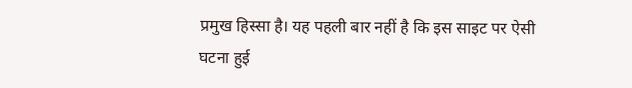प्रमुख हिस्सा है। यह पहली बार नहीं है कि इस साइट पर ऐसी घटना हुई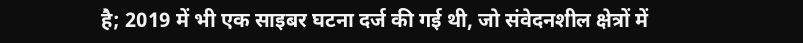है; 2019 में भी एक साइबर घटना दर्ज की गई थी, जो संवेदनशील क्षेत्रों में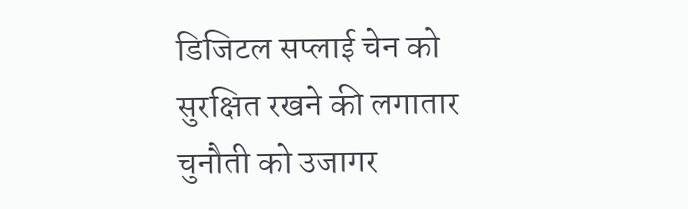डिजिटल सप्लाई चेन को सुरक्षित रखने की लगातार चुनौती को उजागर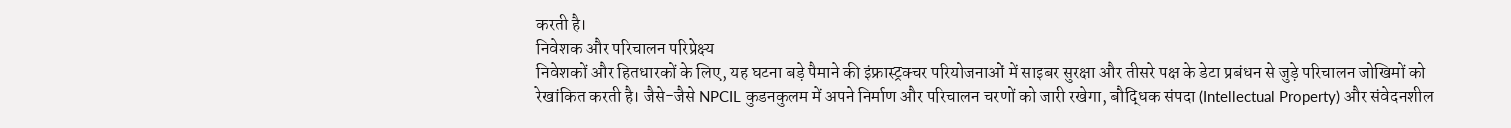करती है।
निवेशक और परिचालन परिप्रेक्ष्य
निवेशकों और हितधारकों के लिए, यह घटना बड़े पैमाने की इंफ्रास्ट्रक्चर परियोजनाओं में साइबर सुरक्षा और तीसरे पक्ष के डेटा प्रबंधन से जुड़े परिचालन जोखिमों को रेखांकित करती है। जैसे-जैसे NPCIL कुडनकुलम में अपने निर्माण और परिचालन चरणों को जारी रखेगा, बौद्धिक संपदा (Intellectual Property) और संवेदनशील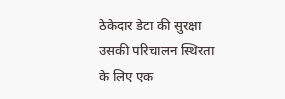ठेकेदार डेटा की सुरक्षा उसकी परिचालन स्थिरता के लिए एक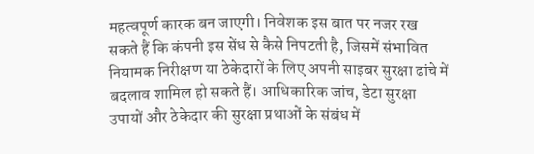महत्वपूर्ण कारक बन जाएगी। निवेशक इस बात पर नजर रख सकते हैं कि कंपनी इस सेंध से कैसे निपटती है, जिसमें संभावित नियामक निरीक्षण या ठेकेदारों के लिए अपनी साइबर सुरक्षा ढांचे में बदलाव शामिल हो सकते हैं। आधिकारिक जांच, डेटा सुरक्षा उपायों और ठेकेदार की सुरक्षा प्रथाओं के संबंध में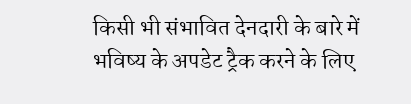किसी भी संभावित देनदारी के बारे में भविष्य के अपडेट ट्रैक करने के लिए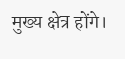मुख्य क्षेत्र होंगे।